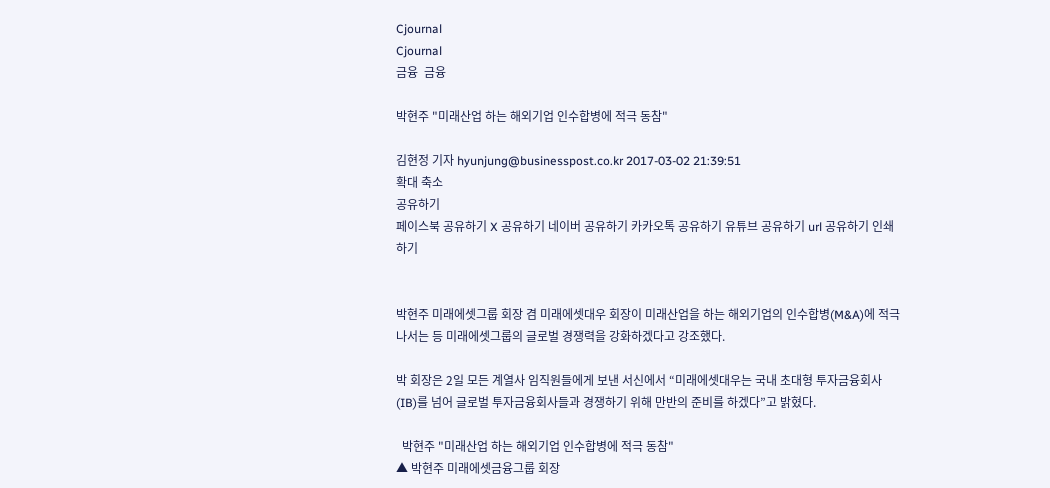Cjournal
Cjournal
금융  금융

박현주 "미래산업 하는 해외기업 인수합병에 적극 동참"

김현정 기자 hyunjung@businesspost.co.kr 2017-03-02 21:39:51
확대 축소
공유하기
페이스북 공유하기 X 공유하기 네이버 공유하기 카카오톡 공유하기 유튜브 공유하기 url 공유하기 인쇄하기


박현주 미래에셋그룹 회장 겸 미래에셋대우 회장이 미래산업을 하는 해외기업의 인수합병(M&A)에 적극 나서는 등 미래에셋그룹의 글로벌 경쟁력을 강화하겠다고 강조했다.

박 회장은 2일 모든 계열사 임직원들에게 보낸 서신에서 “미래에셋대우는 국내 초대형 투자금융회사(IB)를 넘어 글로벌 투자금융회사들과 경쟁하기 위해 만반의 준비를 하겠다”고 밝혔다.

  박현주 "미래산업 하는 해외기업 인수합병에 적극 동참"
▲ 박현주 미래에셋금융그룹 회장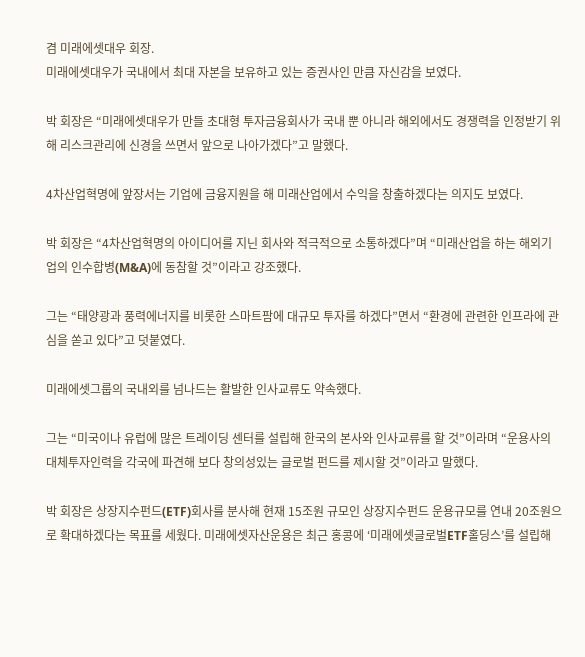겸 미래에셋대우 회장.
미래에셋대우가 국내에서 최대 자본을 보유하고 있는 증권사인 만큼 자신감을 보였다.

박 회장은 “미래에셋대우가 만들 초대형 투자금융회사가 국내 뿐 아니라 해외에서도 경쟁력을 인정받기 위해 리스크관리에 신경을 쓰면서 앞으로 나아가겠다”고 말했다.

4차산업혁명에 앞장서는 기업에 금융지원을 해 미래산업에서 수익을 창출하겠다는 의지도 보였다.

박 회장은 “4차산업혁명의 아이디어를 지닌 회사와 적극적으로 소통하겠다”며 “미래산업을 하는 해외기업의 인수합병(M&A)에 동참할 것”이라고 강조했다.

그는 “태양광과 풍력에너지를 비롯한 스마트팜에 대규모 투자를 하겠다”면서 “환경에 관련한 인프라에 관심을 쏟고 있다”고 덧붙였다.

미래에셋그룹의 국내외를 넘나드는 활발한 인사교류도 약속했다.

그는 “미국이나 유럽에 많은 트레이딩 센터를 설립해 한국의 본사와 인사교류를 할 것”이라며 “운용사의 대체투자인력을 각국에 파견해 보다 창의성있는 글로벌 펀드를 제시할 것”이라고 말했다.

박 회장은 상장지수펀드(ETF)회사를 분사해 현재 15조원 규모인 상장지수펀드 운용규모를 연내 20조원으로 확대하겠다는 목표를 세웠다. 미래에셋자산운용은 최근 홍콩에 ‘미래에셋글로벌ETF홀딩스’를 설립해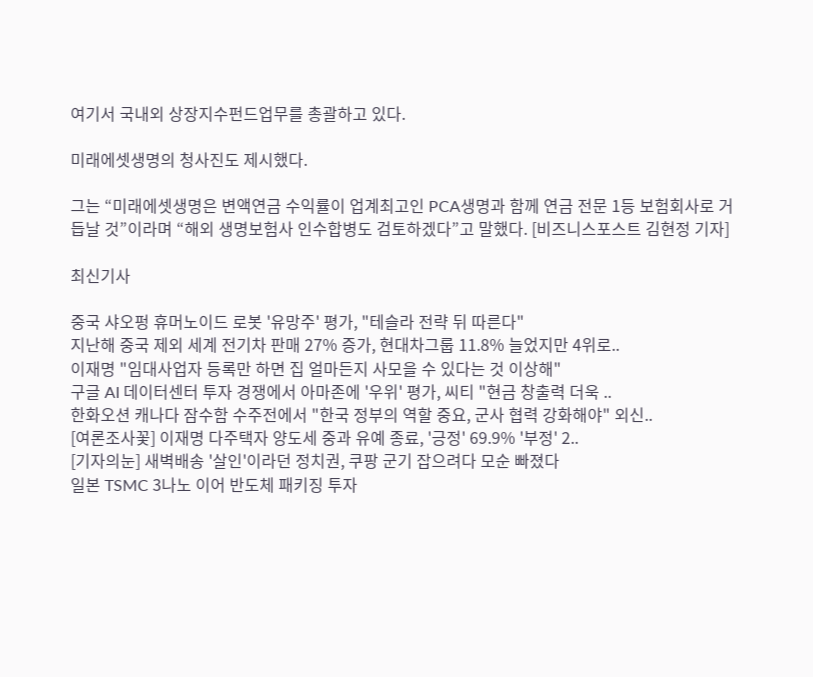여기서 국내외 상장지수펀드업무를 총괄하고 있다.

미래에셋생명의 청사진도 제시했다.

그는 “미래에셋생명은 변액연금 수익률이 업계최고인 PCA생명과 함께 연금 전문 1등 보험회사로 거듭날 것”이라며 “해외 생명보험사 인수합병도 검토하겠다”고 말했다. [비즈니스포스트 김현정 기자]

최신기사

중국 샤오펑 휴머노이드 로봇 '유망주' 평가, "테슬라 전략 뒤 따른다"
지난해 중국 제외 세계 전기차 판매 27% 증가, 현대차그룹 11.8% 늘었지만 4위로..
이재명 "임대사업자 등록만 하면 집 얼마든지 사모을 수 있다는 것 이상해"
구글 AI 데이터센터 투자 경쟁에서 아마존에 '우위' 평가, 씨티 "현금 창출력 더욱 ..
한화오션 캐나다 잠수함 수주전에서 "한국 정부의 역할 중요, 군사 협력 강화해야" 외신..
[여론조사꽃] 이재명 다주택자 양도세 중과 유예 종료, '긍정' 69.9% '부정' 2..
[기자의눈] 새벽배송 '살인'이라던 정치권, 쿠팡 군기 잡으려다 모순 빠졌다
일본 TSMC 3나노 이어 반도체 패키징 투자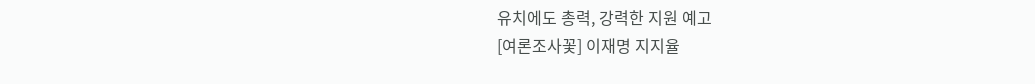유치에도 총력, 강력한 지원 예고
[여론조사꽃] 이재명 지지율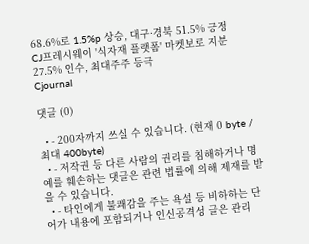68.6%로 1.5%p 상승, 대구·경북 51.5% 긍정
CJ프레시웨이 '식자재 플랫폼' 마켓보로 지분 27.5% 인수, 최대주주 등극
Cjournal

댓글 (0)

  • - 200자까지 쓰실 수 있습니다. (현재 0 byte / 최대 400byte)
  • - 저작권 등 다른 사람의 권리를 침해하거나 명예를 훼손하는 댓글은 관련 법률에 의해 제재를 받을 수 있습니다.
  • - 타인에게 불쾌감을 주는 욕설 등 비하하는 단어가 내용에 포함되거나 인신공격성 글은 관리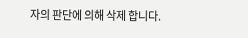자의 판단에 의해 삭제 합니다.